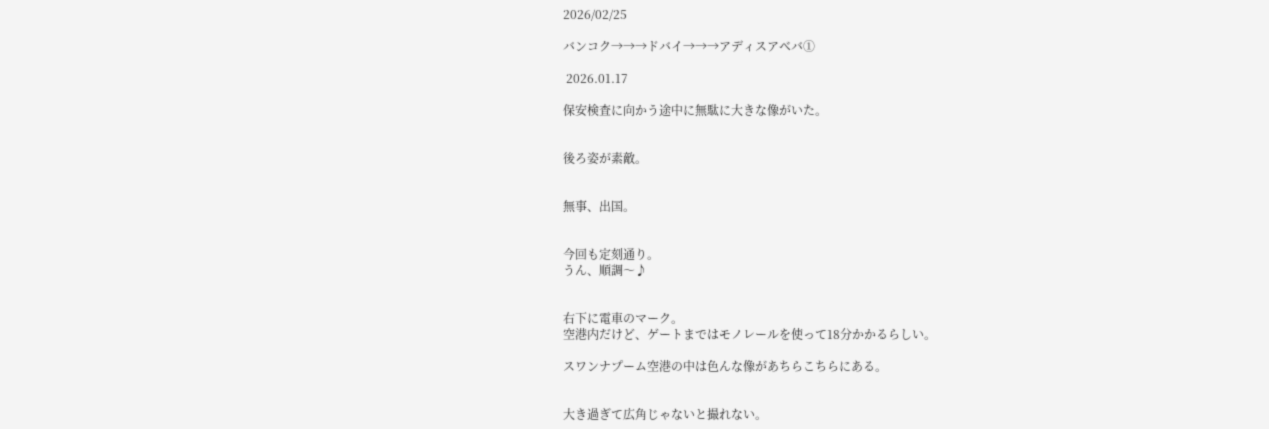2026/02/25

バンコク→→→ドバイ→→→アディスアベバ①

 2026.01.17

保安検査に向かう途中に無駄に大きな像がいた。


後ろ姿が素敵。


無事、出国。


今回も定刻通り。
うん、順調〜♪


右下に電車のマーク。
空港内だけど、ゲートまではモノレールを使って18分かかるらしい。

スワンナプーム空港の中は色んな像があちらこちらにある。


大き過ぎて広角じゃないと撮れない。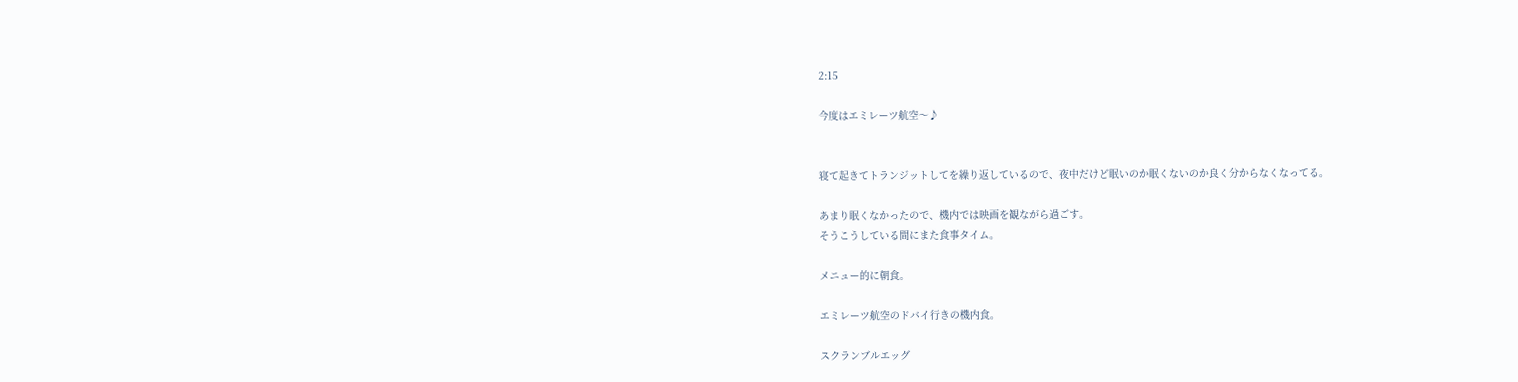2:15

今度はエミレーツ航空〜♪


寝て起きてトランジットしてを繰り返しているので、夜中だけど眠いのか眠くないのか良く分からなくなってる。

あまり眠くなかったので、機内では映画を観ながら過ごす。
そうこうしている間にまた食事タイム。

メニュー的に朝食。

エミレーツ航空のドバイ行きの機内食。

スクランブルエッグ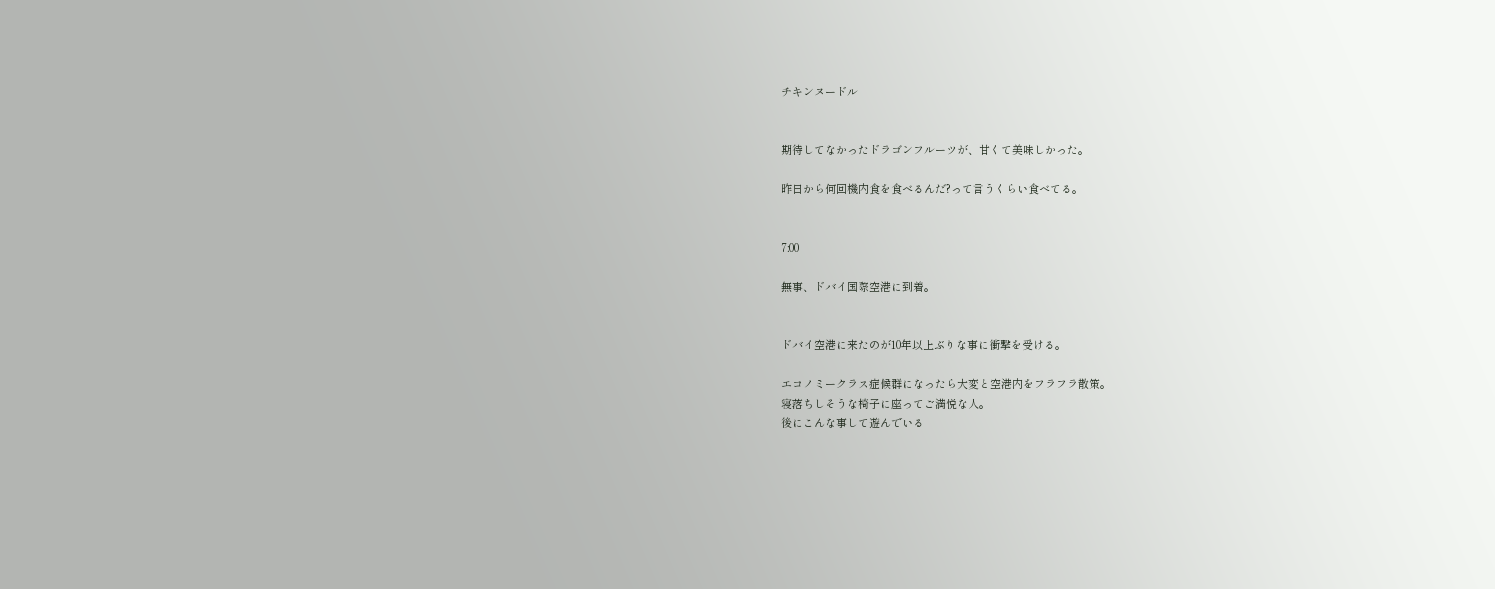チキンヌードル


期待してなかったドラゴンフルーツが、甘くて美味しかった。

昨日から何回機内食を食べるんだ?って言うくらい食べてる。


7:00

無事、ドバイ国際空港に到着。


ドバイ空港に来たのが10年以上ぶりな事に衝撃を受ける。

エコノミークラス症候群になったら大変と空港内をフラフラ散策。
寝落ちしそうな椅子に座ってご満悦な人。
後にこんな事して遊んでいる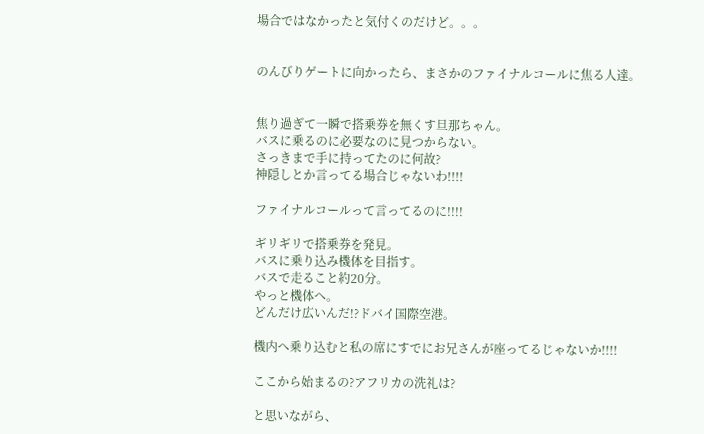場合ではなかったと気付くのだけど。。。


のんびりゲートに向かったら、まさかのファイナルコールに焦る人達。


焦り過ぎて一瞬で搭乗券を無くす旦那ちゃん。
バスに乗るのに必要なのに見つからない。
さっきまで手に持ってたのに何故?
神隠しとか言ってる場合じゃないわ!!!!

ファイナルコールって言ってるのに!!!!

ギリギリで搭乗券を発見。
バスに乗り込み機体を目指す。
バスで走ること約20分。
やっと機体へ。
どんだけ広いんだ!?ドバイ国際空港。

機内へ乗り込むと私の席にすでにお兄さんが座ってるじゃないか!!!!

ここから始まるの?アフリカの洗礼は?

と思いながら、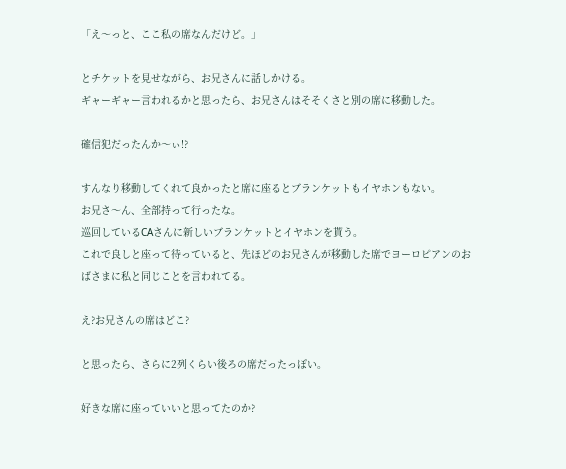「え〜っと、ここ私の席なんだけど。」

とチケットを見せながら、お兄さんに話しかける。
ギャーギャー言われるかと思ったら、お兄さんはそそくさと別の席に移動した。

確信犯だったんか〜ぃ!?

すんなり移動してくれて良かったと席に座るとブランケットもイヤホンもない。
お兄さ〜ん、全部持って行ったな。
巡回しているCAさんに新しいブランケットとイヤホンを貰う。
これで良しと座って待っていると、先ほどのお兄さんが移動した席でヨーロピアンのおばさまに私と同じことを言われてる。

え?お兄さんの席はどこ?

と思ったら、さらに2列くらい後ろの席だったっぽい。

好きな席に座っていいと思ってたのか?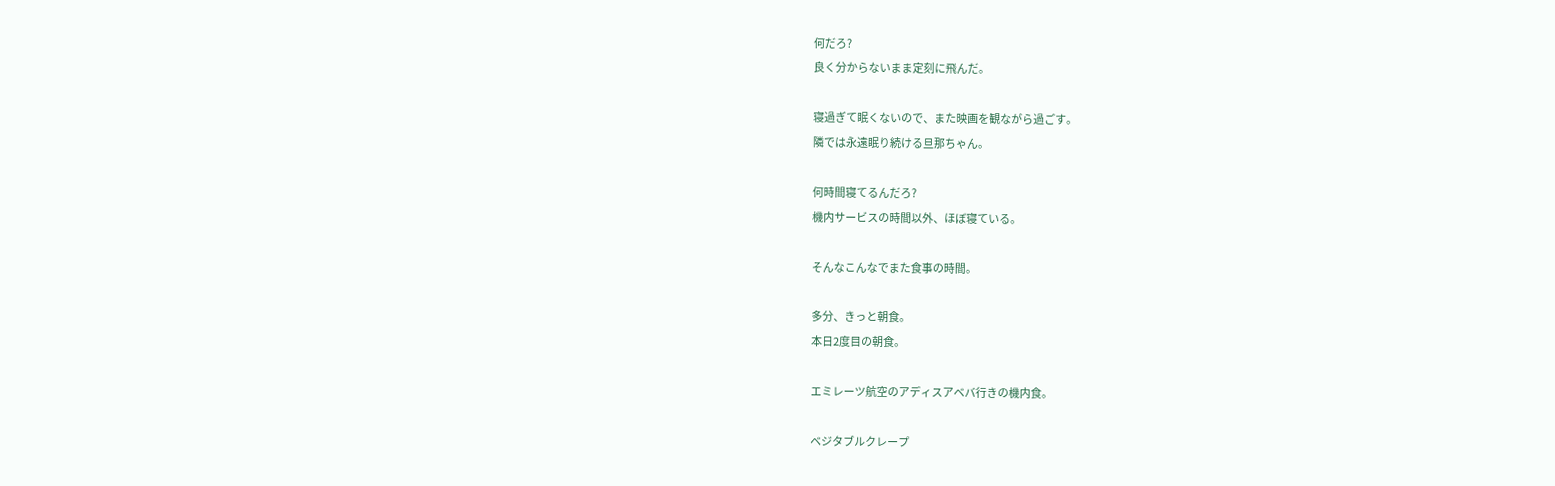何だろ?
良く分からないまま定刻に飛んだ。

寝過ぎて眠くないので、また映画を観ながら過ごす。
隣では永遠眠り続ける旦那ちゃん。

何時間寝てるんだろ?
機内サービスの時間以外、ほぼ寝ている。

そんなこんなでまた食事の時間。

多分、きっと朝食。
本日2度目の朝食。

エミレーツ航空のアディスアベバ行きの機内食。

ベジタブルクレープ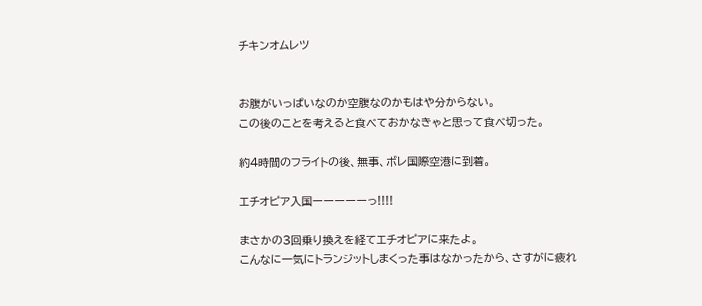チキンオムレツ


お腹がいっぱいなのか空腹なのかもはや分からない。
この後のことを考えると食べておかなきゃと思って食べ切った。

約4時間のフライトの後、無事、ボレ国際空港に到着。

エチオピア入国ーーーーーっ!!!!

まさかの3回乗り換えを経てエチオピアに来たよ。
こんなに一気にトランジットしまくった事はなかったから、さすがに疲れ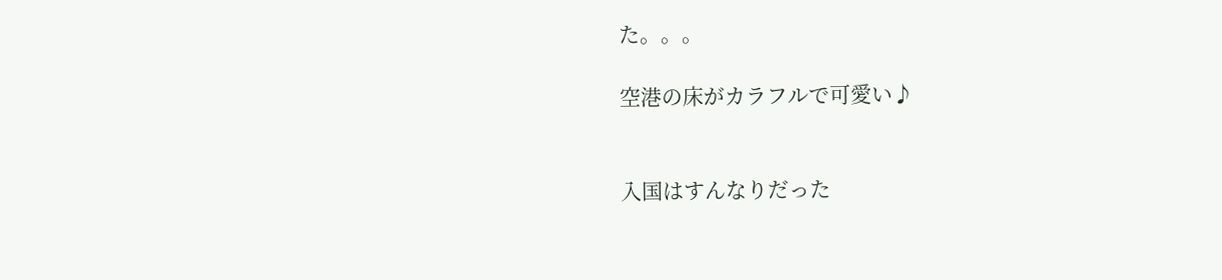た。。。

空港の床がカラフルで可愛い♪


入国はすんなりだった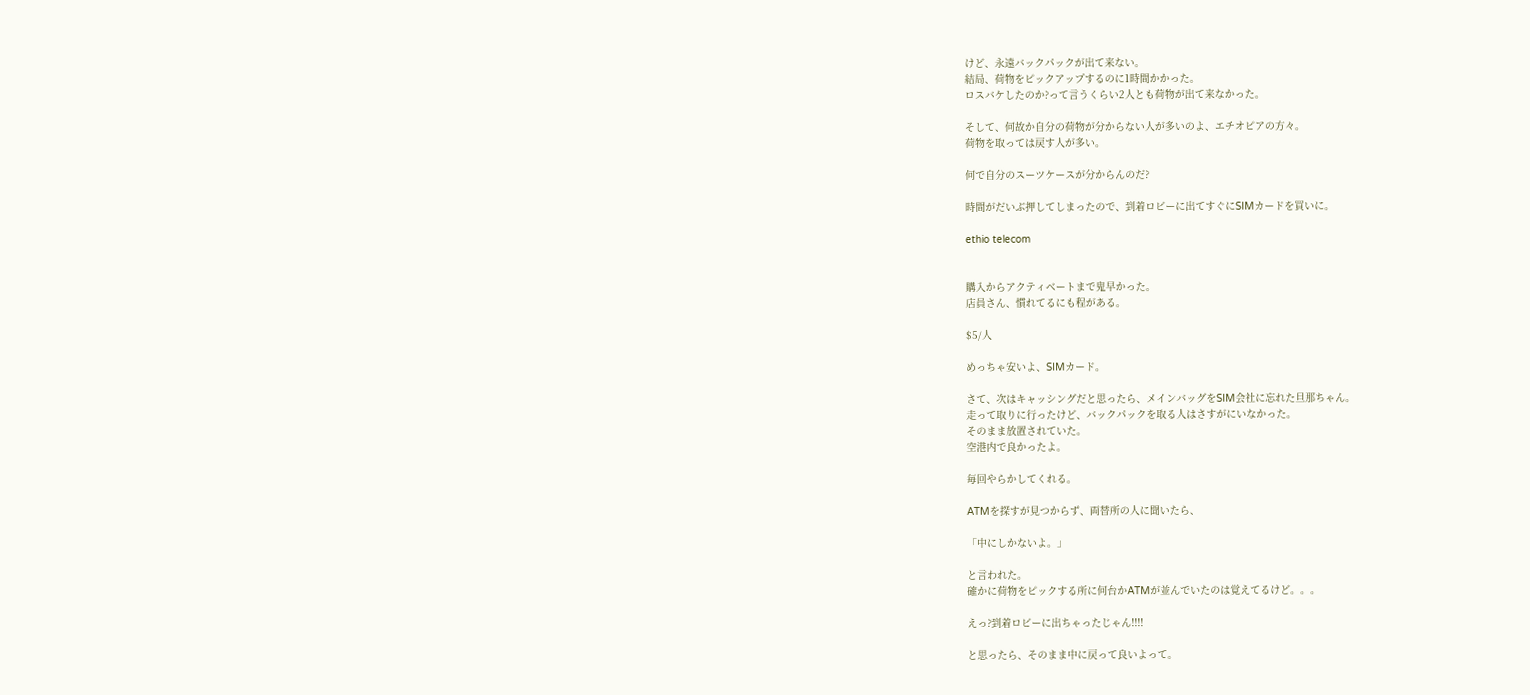けど、永遠バックパックが出て来ない。
結局、荷物をピックアップするのに1時間かかった。
ロスバケしたのか?って言うくらい2人とも荷物が出て来なかった。

そして、何故か自分の荷物が分からない人が多いのよ、エチオピアの方々。
荷物を取っては戻す人が多い。

何で自分のスーツケースが分からんのだ?

時間がだいぶ押してしまったので、到着ロビーに出てすぐにSIMカードを買いに。

ethio telecom


購入からアクティベートまで鬼早かった。
店員さん、慣れてるにも程がある。

$5/人

めっちゃ安いよ、SIMカード。

さて、次はキャッシングだと思ったら、メインバッグをSIM会社に忘れた旦那ちゃん。
走って取りに行ったけど、バックパックを取る人はさすがにいなかった。
そのまま放置されていた。
空港内で良かったよ。

毎回やらかしてくれる。

ATMを探すが見つからず、両替所の人に聞いたら、

「中にしかないよ。」

と言われた。
確かに荷物をピックする所に何台かATMが並んでいたのは覚えてるけど。。。

えっ?到着ロビーに出ちゃったじゃん!!!!

と思ったら、そのまま中に戻って良いよって。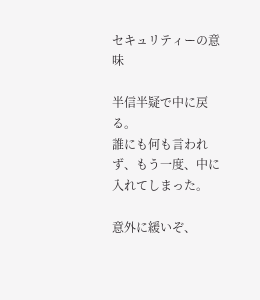セキュリティーの意味

半信半疑で中に戻る。
誰にも何も言われず、もう一度、中に入れてしまった。

意外に緩いぞ、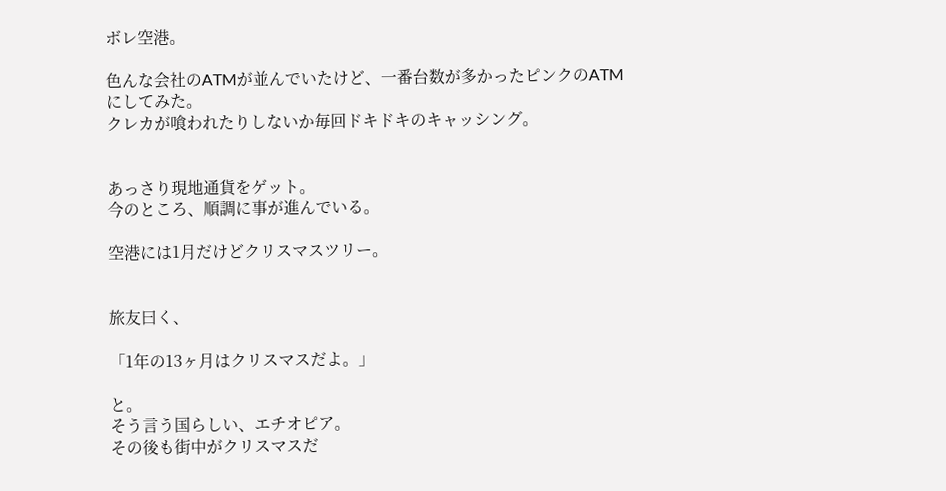ボレ空港。

色んな会社のATMが並んでいたけど、一番台数が多かったピンクのATMにしてみた。
クレカが喰われたりしないか毎回ドキドキのキャッシング。


あっさり現地通貨をゲット。
今のところ、順調に事が進んでいる。

空港には1月だけどクリスマスツリー。


旅友曰く、

「1年の13ヶ月はクリスマスだよ。」

と。
そう言う国らしい、エチオピア。
その後も街中がクリスマスだ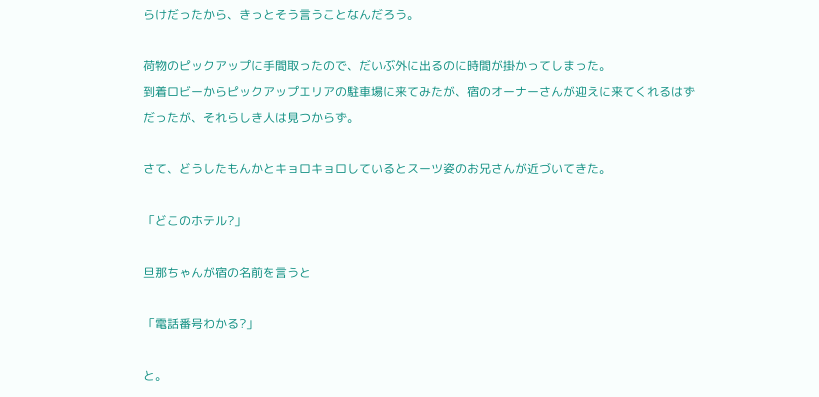らけだったから、きっとそう言うことなんだろう。

荷物のピックアップに手間取ったので、だいぶ外に出るのに時間が掛かってしまった。
到着ロビーからピックアップエリアの駐車場に来てみたが、宿のオーナーさんが迎えに来てくれるはずだったが、それらしき人は見つからず。

さて、どうしたもんかとキョロキョロしているとスーツ姿のお兄さんが近づいてきた。

「どこのホテル?」

旦那ちゃんが宿の名前を言うと

「電話番号わかる?」

と。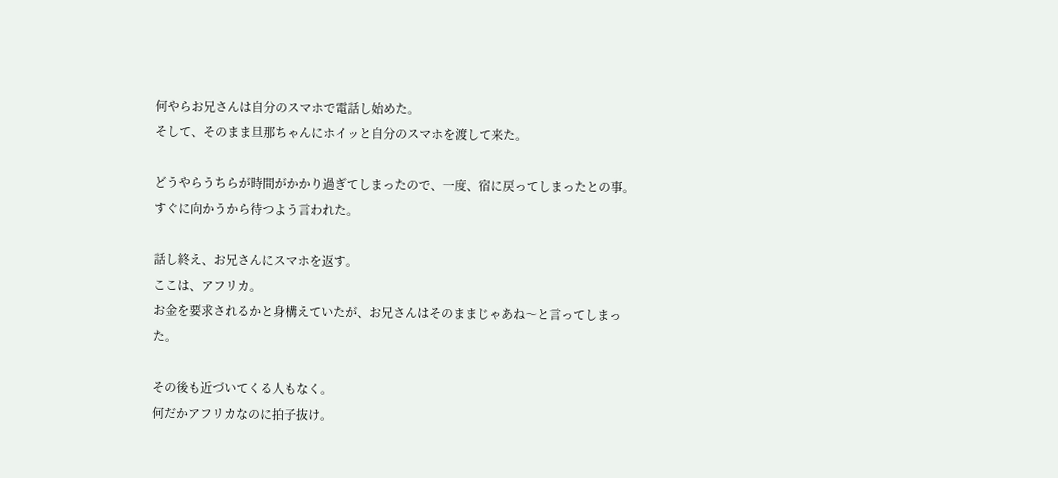何やらお兄さんは自分のスマホで電話し始めた。
そして、そのまま旦那ちゃんにホイッと自分のスマホを渡して来た。

どうやらうちらが時間がかかり過ぎてしまったので、一度、宿に戻ってしまったとの事。
すぐに向かうから待つよう言われた。

話し終え、お兄さんにスマホを返す。
ここは、アフリカ。
お金を要求されるかと身構えていたが、お兄さんはそのままじゃあね〜と言ってしまった。

その後も近づいてくる人もなく。
何だかアフリカなのに拍子抜け。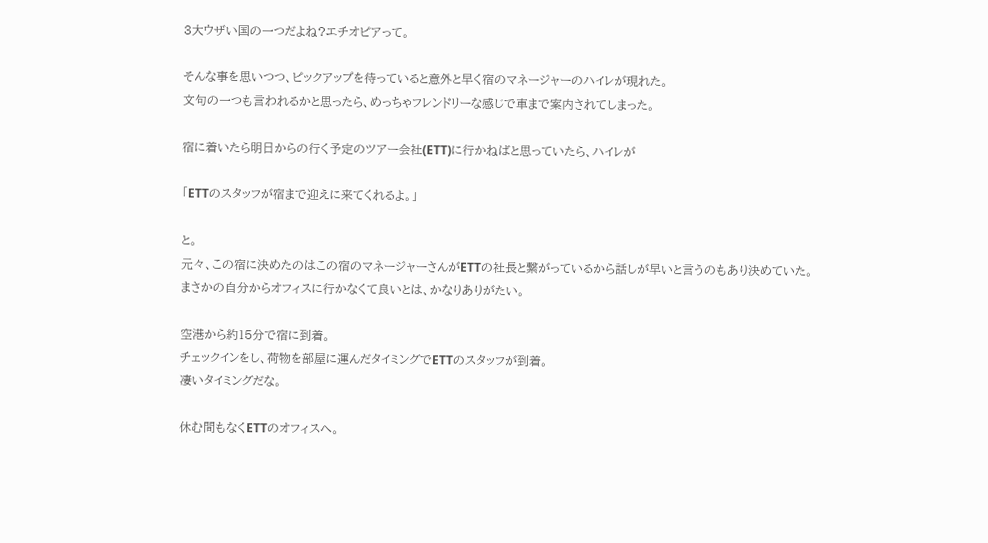3大ウザい国の一つだよね?エチオピアって。

そんな事を思いつつ、ピックアップを待っていると意外と早く宿のマネージャーのハイレが現れた。
文句の一つも言われるかと思ったら、めっちゃフレンドリーな感じで車まで案内されてしまった。

宿に着いたら明日からの行く予定のツアー会社(ETT)に行かねばと思っていたら、ハイレが

「ETTのスタッフが宿まで迎えに来てくれるよ。」

と。
元々、この宿に決めたのはこの宿のマネージャーさんがETTの社長と繋がっているから話しが早いと言うのもあり決めていた。
まさかの自分からオフィスに行かなくて良いとは、かなりありがたい。

空港から約15分で宿に到着。
チェックインをし、荷物を部屋に運んだタイミングでETTのスタッフが到着。
凄いタイミングだな。

休む間もなくETTのオフィスへ。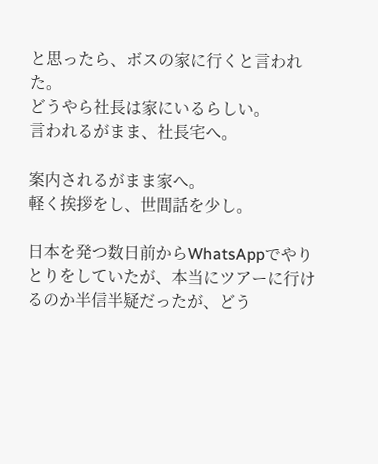と思ったら、ボスの家に行くと言われた。
どうやら社長は家にいるらしい。
言われるがまま、社長宅へ。

案内されるがまま家へ。
軽く挨拶をし、世間話を少し。

日本を発つ数日前からWhatsAppでやりとりをしていたが、本当にツアーに行けるのか半信半疑だったが、どう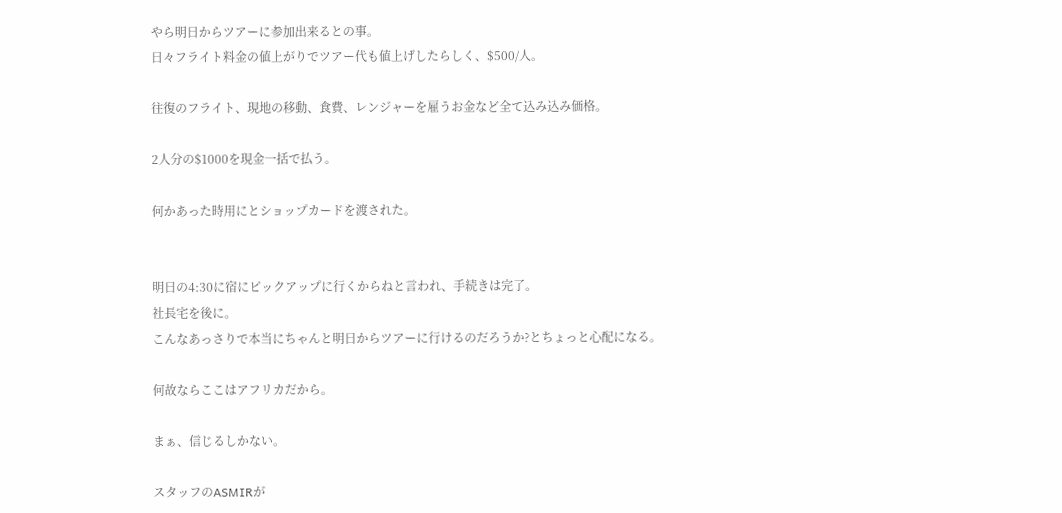やら明日からツアーに参加出来るとの事。
日々フライト料金の値上がりでツアー代も値上げしたらしく、$500/人。

往復のフライト、現地の移動、食費、レンジャーを雇うお金など全て込み込み価格。

2人分の$1000を現金一括で払う。

何かあった時用にとショップカードを渡された。


明日の4:30に宿にピックアップに行くからねと言われ、手続きは完了。
社長宅を後に。
こんなあっさりで本当にちゃんと明日からツアーに行けるのだろうか?とちょっと心配になる。

何故ならここはアフリカだから。

まぁ、信じるしかない。

スタッフのASMIRが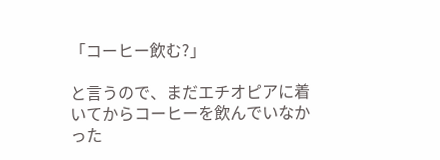「コーヒー飲む?」

と言うので、まだエチオピアに着いてからコーヒーを飲んでいなかった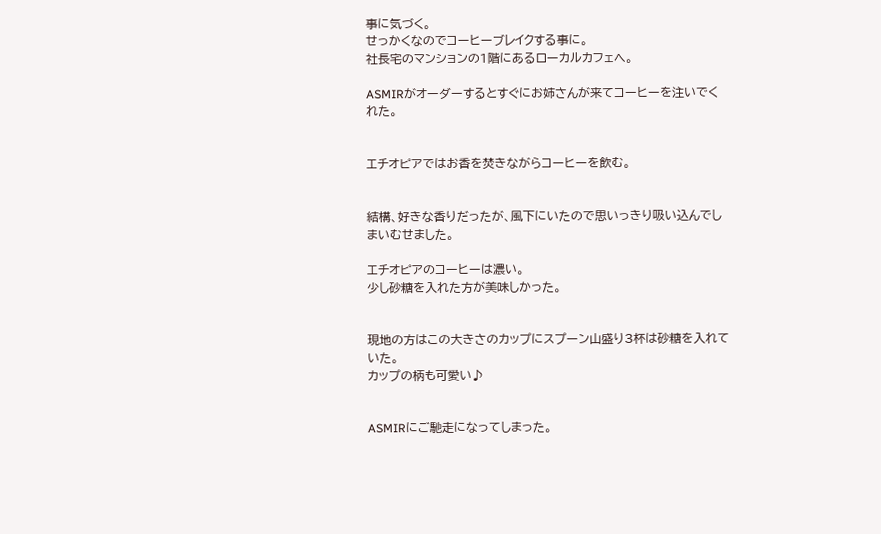事に気づく。
せっかくなのでコーヒーブレイクする事に。
社長宅のマンションの1階にあるローカルカフェへ。

ASMIRがオーダーするとすぐにお姉さんが来てコーヒーを注いでくれた。


エチオピアではお香を焚きながらコーヒーを飲む。


結構、好きな香りだったが、風下にいたので思いっきり吸い込んでしまいむせました。

エチオピアのコーヒーは濃い。
少し砂糖を入れた方が美味しかった。


現地の方はこの大きさのカップにスプーン山盛り3杯は砂糖を入れていた。
カップの柄も可愛い♪


ASMIRにご馳走になってしまった。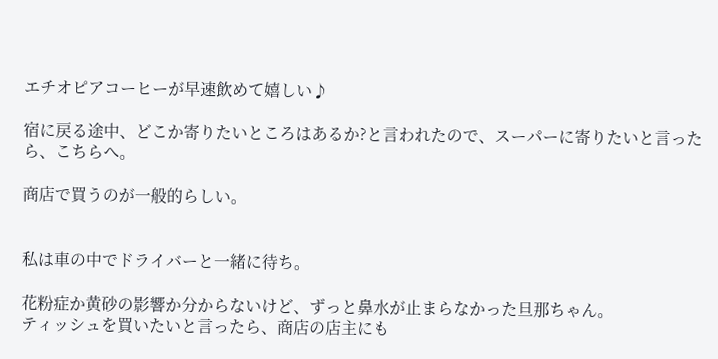エチオピアコーヒーが早速飲めて嬉しい♪

宿に戻る途中、どこか寄りたいところはあるか?と言われたので、スーパーに寄りたいと言ったら、こちらへ。

商店で買うのが一般的らしい。


私は車の中でドライバーと一緒に待ち。

花粉症か黄砂の影響か分からないけど、ずっと鼻水が止まらなかった旦那ちゃん。
ティッシュを買いたいと言ったら、商店の店主にも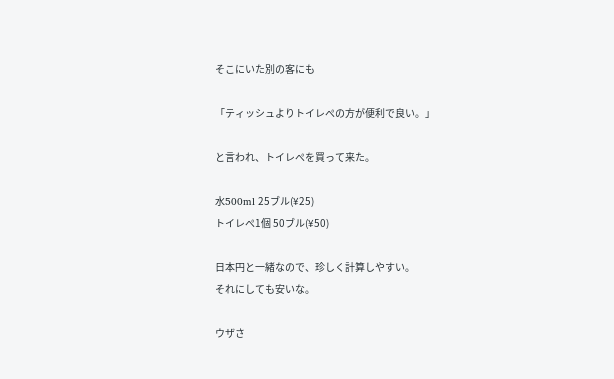そこにいた別の客にも

「ティッシュよりトイレぺの方が便利で良い。」

と言われ、トイレぺを買って来た。

水500ml 25ブル(¥25)
トイレぺ1個 50ブル(¥50)

日本円と一緒なので、珍しく計算しやすい。
それにしても安いな。

ウザさ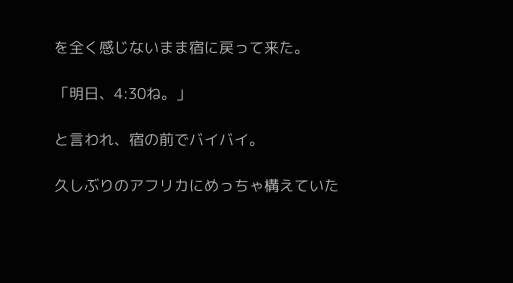を全く感じないまま宿に戻って来た。

「明日、4:30ね。」

と言われ、宿の前でバイバイ。

久しぶりのアフリカにめっちゃ構えていた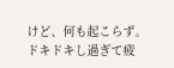けど、何も起こらず。
ドキドキし過ぎて疲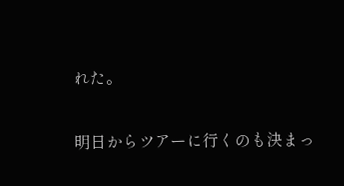れた。

明日からツアーに行くのも決まっ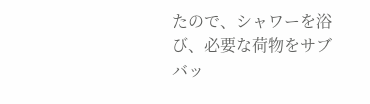たので、シャワーを浴び、必要な荷物をサブバッ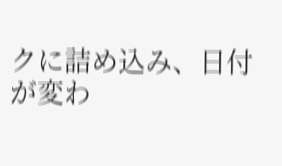クに詰め込み、日付が変わ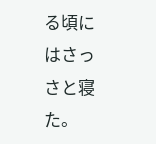る頃にはさっさと寝た。